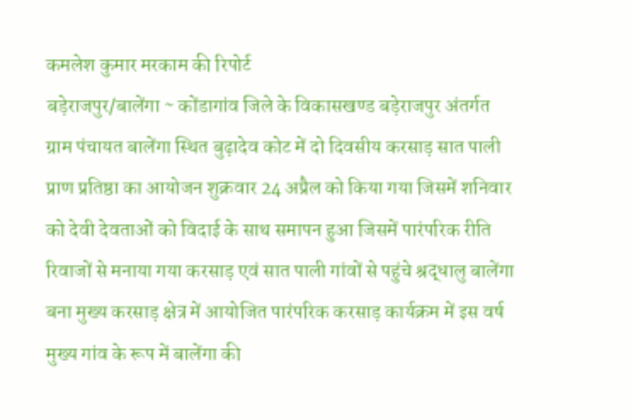कमलेश कुमार मरकाम की रिपोर्ट
बड़ेराजपुर/बालेंगा ~ कोंडागांव जिले के विकासखण्ड बड़ेराजपुर अंतर्गत ग्राम पंचायत बालेंगा स्थित बुढ़ादेव कोट में दो दिवसीय करसाड़ सात पाली प्राण प्रतिष्ठा का आयोजन शुक्रवार 24 अप्रैल को किया गया जिसमें शनिवार को देवी देवताओं को विदाई के साथ समापन हुआ जिसमें पारंपरिक रीति रिवाजों से मनाया गया करसाड़ एवं सात पाली गांवों से पहुंचे श्रद्धालु बालेंगा बना मुख्य करसाड़ क्षेत्र में आयोजित पारंपरिक करसाड़ कार्यक्रम में इस वर्ष मुख्य गांव के रूप में बालेंगा की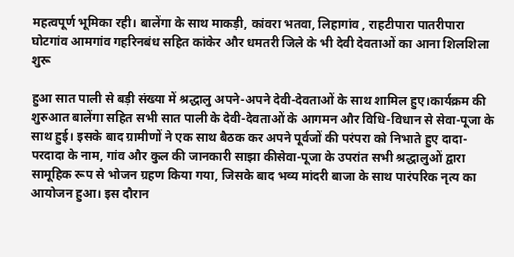महत्वपूर्ण भूमिका रही। बालेंगा के साथ माकड़ी, कांवरा भतवा, लिहागांव , राहटीपारा पातरीपारा घोटगांव आमगांव गहरिनबंध सहित कांकेर और धमतरी जिले के भी देवी देवताओं का आना शिलशिला शुरू

हुआ सात पाली से बड़ी संख्या में श्रद्धालु अपने-अपने देवी-देवताओं के साथ शामिल हुए।कार्यक्रम की शुरुआत बालेंगा सहित सभी सात पाली के देवी-देवताओं के आगमन और विधि-विधान से सेवा-पूजा के साथ हुई। इसके बाद ग्रामीणों ने एक साथ बैठक कर अपने पूर्वजों की परंपरा को निभाते हुए दादा-परदादा के नाम, गांव और कुल की जानकारी साझा कीसेवा-पूजा के उपरांत सभी श्रद्धालुओं द्वारा सामूहिक रूप से भोजन ग्रहण किया गया, जिसके बाद भव्य मांदरी बाजा के साथ पारंपरिक नृत्य का आयोजन हुआ। इस दौरान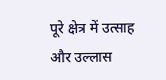पूरे क्षेत्र में उत्साह और उल्लास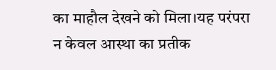का माहौल देखने को मिला।यह परंपरा न केवल आस्था का प्रतीक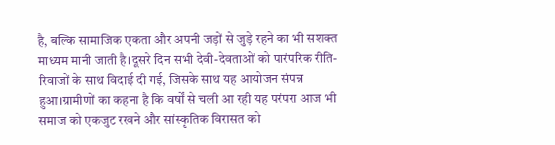है, बल्कि सामाजिक एकता और अपनी जड़ों से जुड़े रहने का भी सशक्त माध्यम मानी जाती है।दूसरे दिन सभी देवी-देवताओं को पारंपरिक रीति-रिवाजों के साथ विदाई दी गई, जिसके साथ यह आयोजन संपन्न हुआ।ग्रामीणों का कहना है कि वर्षों से चली आ रही यह परंपरा आज भी समाज को एकजुट रखने और सांस्कृतिक विरासत को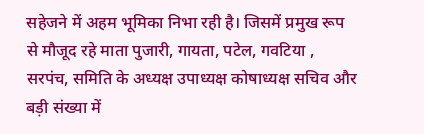सहेजने में अहम भूमिका निभा रही है। जिसमें प्रमुख रूप से मौजूद रहे माता पुजारी, गायता, पटेल, गवटिया , सरपंच, समिति के अध्यक्ष उपाध्यक्ष कोषाध्यक्ष सचिव और बड़ी संख्या में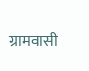ग्रामवासी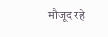मौजूद रहे